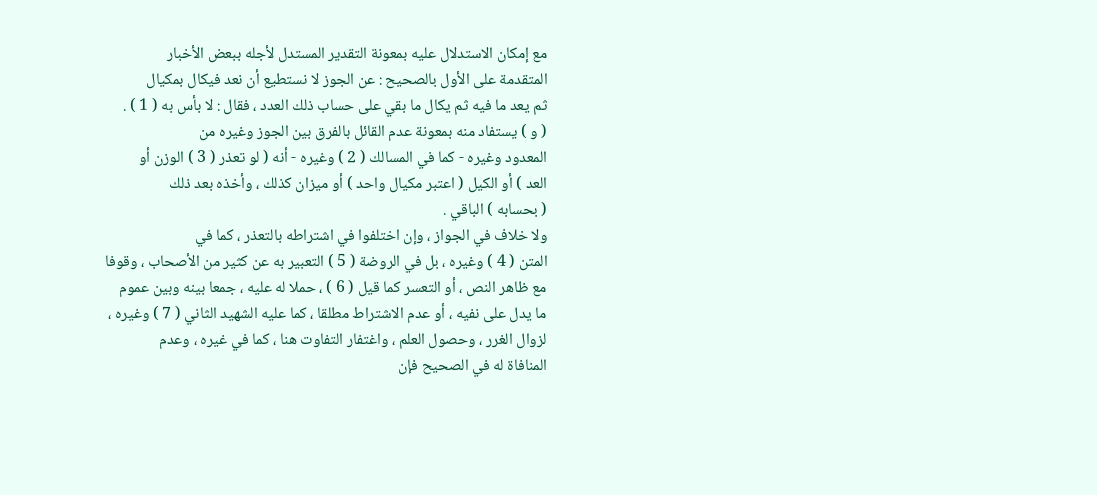مع إمكان الاستدلال عليه بمعونة التقدير المستدل لأجله ببعض الأخبار
المتقدمة على الأول بالصحيح : عن الجوز لا نستطيع أن نعد فيكال بمكيال
ثم يعد ما فيه ثم يكال ما بقي على حساب ذلك العدد ، فقال : لا بأس به ( 1 ) .
( و ) يستفاد منه بمعونة عدم القائل بالفرق بين الجوز وغيره من
المعدود وغيره - كما في المسالك ( 2 ) وغيره - أنه ( لو تعذر ( 3 ) الوزن أو
العد ) أو الكيل ( اعتبر مكيال واحد ) أو ميزان كذلك ، وأخذه بعد ذلك
( بحسابه ) الباقي .
ولا خلاف في الجواز ، وإن اختلفوا في اشتراطه بالتعذر ، كما في
المتن ( 4 ) وغيره ، بل في الروضة ( 5 ) التعبير به عن كثير من الأصحاب ، وقوفا
مع ظاهر النص ، أو التعسر كما قيل ( 6 ) ، حملا له عليه ، جمعا بينه وبين عموم
ما يدل على نفيه ، أو عدم الاشتراط مطلقا ، كما عليه الشهيد الثاني ( 7 ) وغيره ،
لزوال الغرر ، وحصول العلم ، واغتفار التفاوت هنا ، كما في غيره ، وعدم
المنافاة له في الصحيح فإن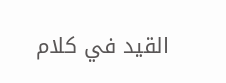القيد في كلام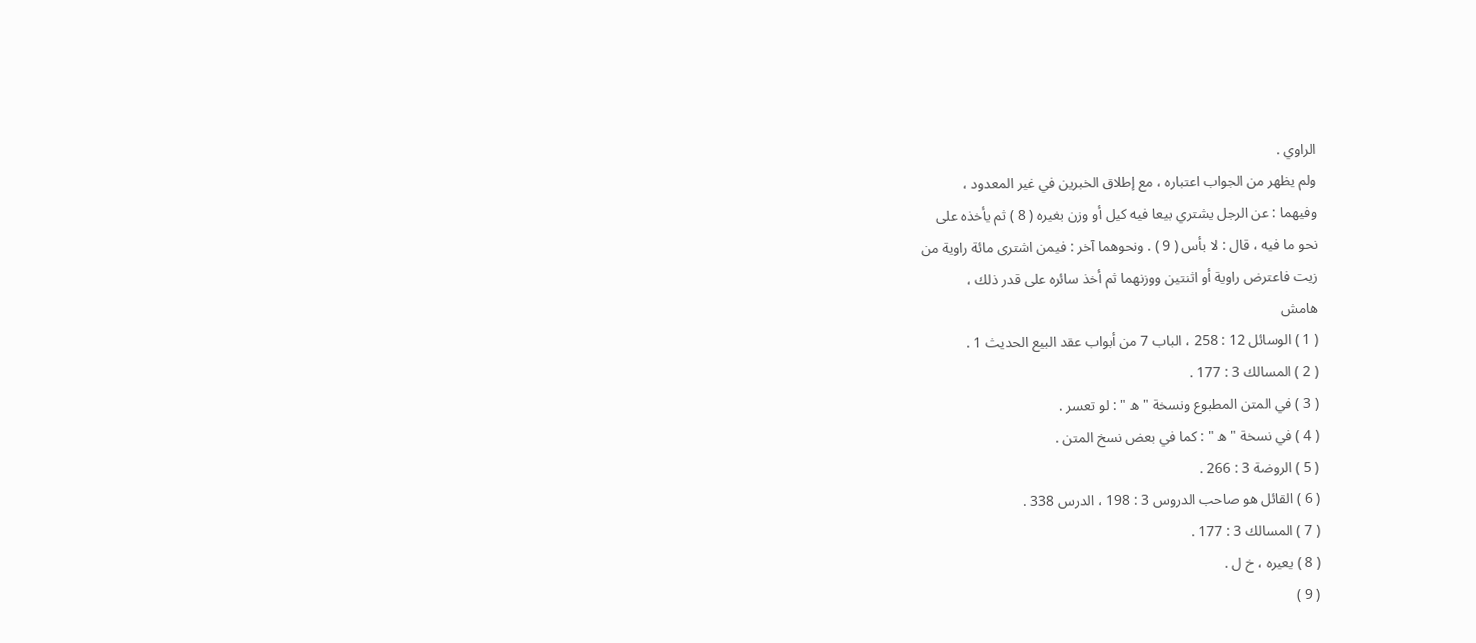الراوي .
ولم يظهر من الجواب اعتباره ، مع إطلاق الخبرين في غير المعدود ،
وفيهما : عن الرجل يشتري بيعا فيه كيل أو وزن بغيره ( 8 ) ثم يأخذه على
نحو ما فيه ، قال : لا بأس ( 9 ) . ونحوهما آخر : فيمن اشترى مائة راوية من
زيت فاعترض راوية أو اثنتين ووزنهما ثم أخذ سائره على قدر ذلك ،
هامش
( 1 ) الوسائل 12 : 258 ، الباب 7 من أبواب عقد البيع الحديث 1 .
( 2 ) المسالك 3 : 177 .
( 3 ) في المتن المطبوع ونسخة " ه " : لو تعسر .
( 4 ) في نسخة " ه " : كما في بعض نسخ المتن .
( 5 ) الروضة 3 : 266 .
( 6 ) القائل هو صاحب الدروس 3 : 198 ، الدرس 338 .
( 7 ) المسالك 3 : 177 .
( 8 ) يعيره ، خ ل .
( 9 )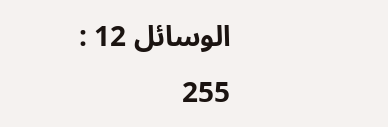الوسائل 12 : 255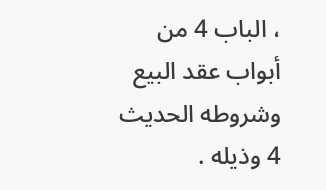، الباب 4 من أبواب عقد البيع وشروطه الحديث 4 وذيله .